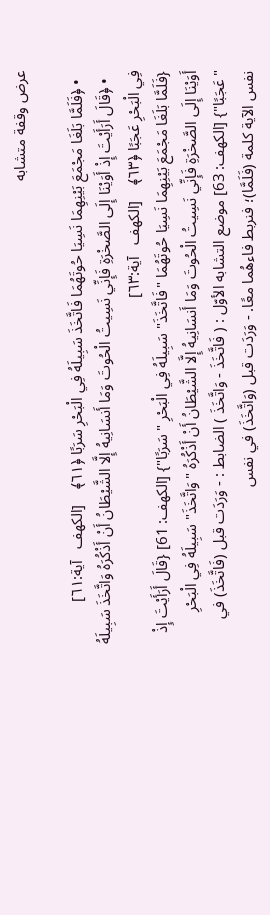عرض وقفة متشابه

  • ﴿فَلَمَّا بَلَغَا مَجْمَعَ بَيْنِهِمَا نَسِيَا حُوتَهُمَا فَاتَّخَذَ سَبِيلَهُ فِي الْبَحْرِ سَرَبًا ﴿٦١﴾    [الكهف   آية:٦١]
  • ﴿قَالَ أَرَأَيْتَ إِذْ أَوَيْنَا إِلَى الصَّخْرَةِ فَإِنِّي نَسِيتُ الْحُوتَ وَمَا أَنسَانِيهُ إِلَّا الشَّيْطَانُ أَنْ أَذْكُرَهُ وَاتَّخَذَ سَبِيلَهُ فِي الْبَحْرِ عَجَبًا ﴿٦٣﴾    [الكهف   آية:٦٣]
{فَلَمَّا بَلَغَا مَجْمَعَ بَيْنِهِمَا نَسِيَا حُوتَهُمَا "فَاتَّخَذَ" سَبِيلَهُ فِي الْبَحْرِ "سَرَبًا"} [الكهف: 61] {قَالَ أَرَأَيْتَ إِذْ أَوَيْنَا إِلَى الصَّخْرَةِ فَإِنِّي نَسِيتُ الْحُوتَ وَمَا أَنسَانِيهُ إِلَّا الشَّيْطَانُ أَنْ أَذْكُرَهُ "وَاتَّخَذَ" سَبِيلَهُ فِي الْبَحْرِ "عَجَبًا"} [الكهف: 63] موضع التشابه الأوّل : ( فَاتَّخَذَ - وَاتَّخَذَ ) الضابط : - وَرَدَت قبل (فَاتَّخَذَ) في نفس الآية كلمة (فَلَمَّا)؛ فنربط فاءهُما معًا. - وَرَدَت قبل (وَاتَّخَذَ) في نفس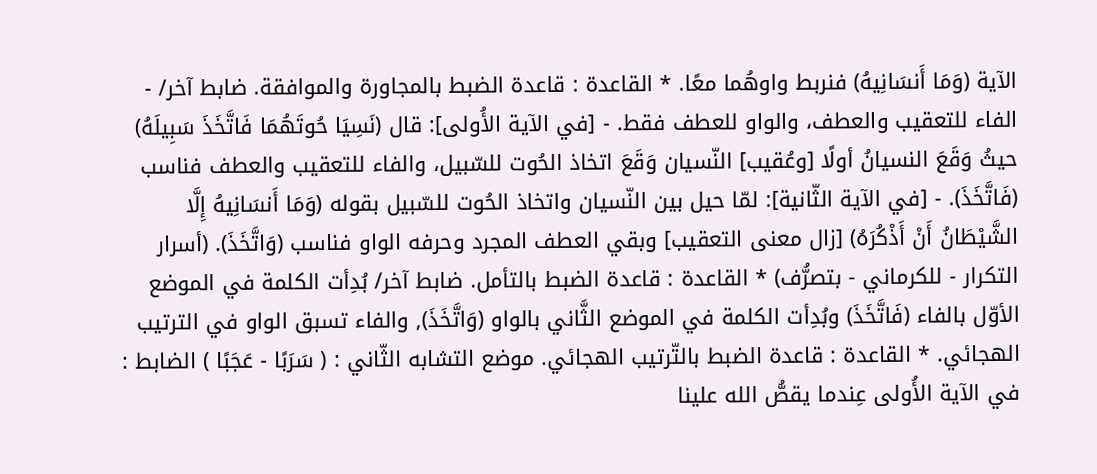الآية (وَمَا أَنسَانِيهُ) فنربط واوهُما معًا. * القاعدة : قاعدة الضبط بالمجاورة والموافقة. ضابط آخر/ - الفاء للتعقيب والعطف، والواو للعطف فقط. - [في الآية الأُولى]: قال (نَسِيَا حُوتَهُمَا فَاتَّخَذَ سَبِيلَهُ) حيثُ وَقَعَ النسيانُ أولًا [وعُقيب] النّسيان وَقَعَ اتخاذ الحُوت للسّبيل، والفاء للتعقيب والعطف فناسب (فَاتَّخَذَ). - [في الآية الثّانية]: لمّا حيل بين النّسيان واتخاذ الحُوت للسّبيل بقوله (وَمَا أَنسَانِيهُ إِلَّا الشَّيْطَانُ أَنْ أَذْكُرَهُ) [زال معنى التعقيب] وبقي العطف المجرد وحرفه الواو فناسب (وَاتَّخَذَ). (أسرار التكرار - للكرماني - بتصرُّف) * القاعدة : قاعدة الضبط بالتأمل. ضابط آخر/ بُدِأت الكلمة في الموضع الأوّل بالفاء (فَاتَّخَذَ) وبُدِأت الكلمة في الموضع الثَّاني بالواو (وَاتَّخَذَ), والفاء تسبق الواو في الترتيب الهجائي. * القاعدة : قاعدة الضبط بالتّرتيب الهجائي. موضع التشابه الثّاني : ( سَرَبًا - عَجَبًا ) الضابط : في الآية الأُولى عِندما يقصُّ الله علينا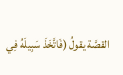القصَّة يقولُ (فَاتَّخَذَ سَبِيلَهُ فِي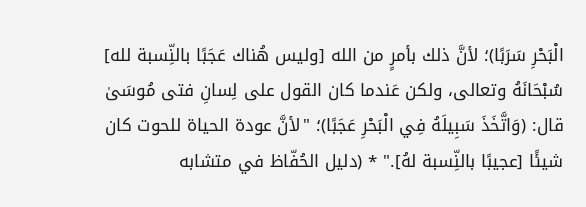الْبَحْرِ سَرَبًا)؛ لأنَّ ذلك بأمرٍ من الله [وليس هُناك عَجَبًا بالنِّسبة لله] سُبْحَانَهُ وتعالى، ولكن عَندما كان القول على لِسانِ فتى مُوسَىٰ قال: (وَاتَّخَذَ سَبِيلَهُ فِي الْبَحْرِ عَجَبًا)؛ "لأنَّ عودة الحياة للحوت كان شيئًا [عجيبًا بالنِّسبة لهُ]." * (دلیل الحُفّاظ في متشابه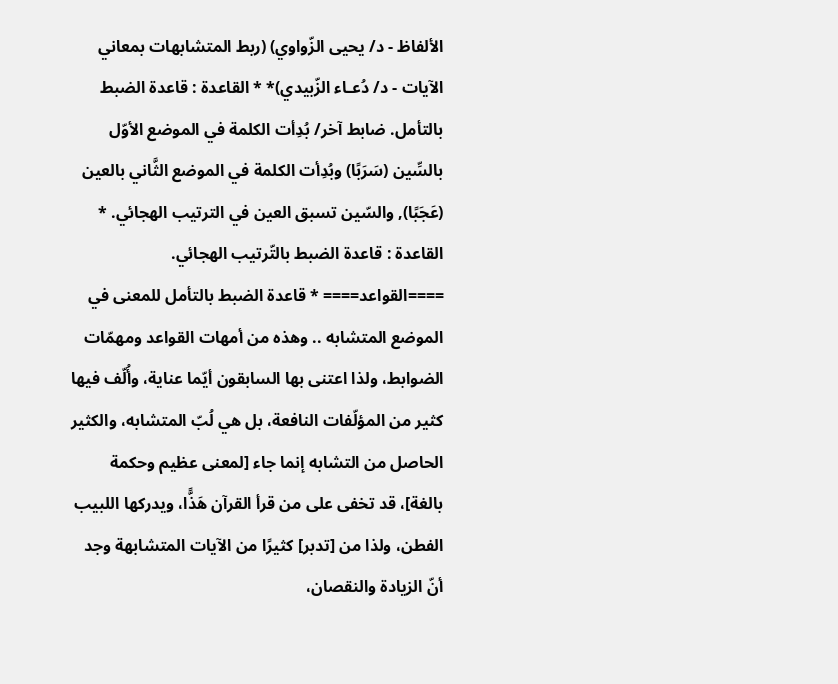الألفاظ - د/ يحيى الزّواوي) (ربط المتشابهات بمعاني الآيات - د/ دُعـاء الزّبيدي)* * القاعدة : قاعدة الضبط بالتأمل. ضابط آخر/ بُدِأت الكلمة في الموضع الأوّل بالسِّين (سَرَبًا) وبُدِأت الكلمة في الموضع الثَّاني بالعين (عَجَبًا), والسّين تسبق العين في الترتيب الهجائي. * القاعدة : قاعدة الضبط بالتّرتيب الهجائي. ====القواعد==== * قاعدة الضبط بالتأمل للمعنى في الموضع المتشابه .. وهذه من أمهات القواعد ومهمّات الضوابط، ولذا اعتنى بها السابقون أيّما عناية، وأُلّف فيها كثير من المؤلّفات النافعة، بل هي لُبّ المتشابه، والكثير الحاصل من التشابه إنما جاء [لمعنى عظيم وحكمة بالغة]، قد تخفى على من قرأ القرآن هَذًّا، ويدركها اللبيب الفطن، ولذا من [تدبر] كثيرًا من الآيات المتشابهة وجد أنّ الزيادة والنقصان،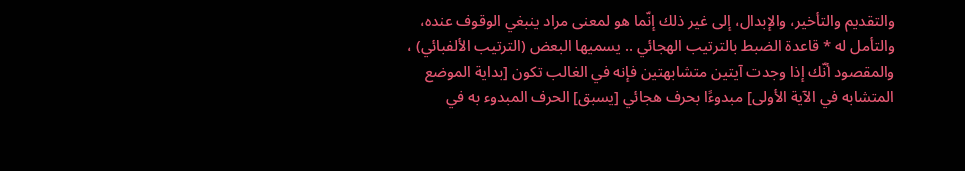والتقديم والتأخير، والإبدال، إلى غير ذلك إنّما هو لمعنى مراد ينبغي الوقوف عنده، والتأمل له * قاعدة الضبط بالترتيب الهجائي .. يسميها البعض (الترتيب الألفبائي) ، والمقصود أنّك إذا وجدت آيتين متشابهتين فإنه في الغالب تكون [بداية الموضع المتشابه في الآية الأولى] مبدوءًا بحرف هجائي [يسبق] الحرف المبدوء به في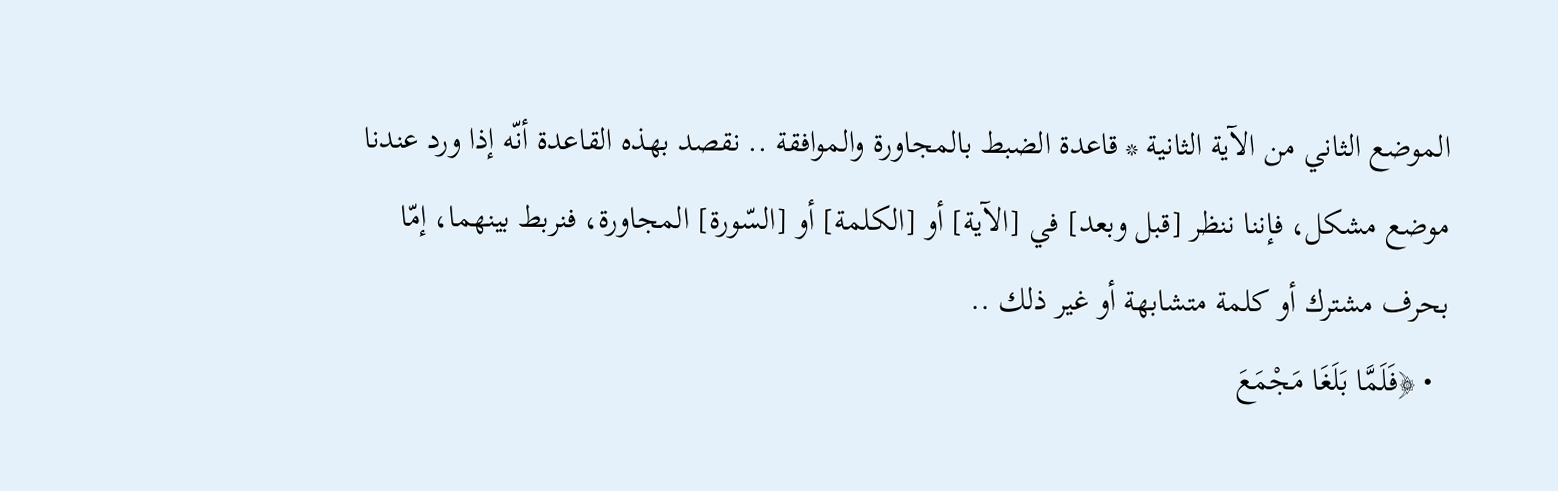الموضع الثاني من الآية الثانية * قاعدة الضبط بالمجاورة والموافقة .. نقصد بهذه القاعدة أنّه إذا ورد عندنا موضع مشكل، فإننا ننظر [قبل وبعد] في [الآية] أو [الكلمة] أو [السّورة] المجاورة، فنربط بينهما، إمّا بحرف مشترك أو كلمة متشابهة أو غير ذلك ..
  • ﴿فَلَمَّا بَلَغَا مَجْمَعَ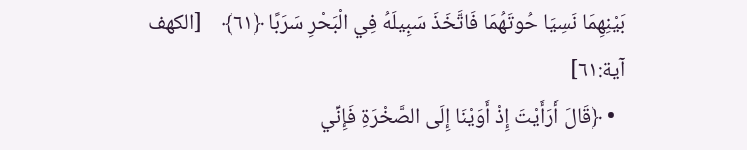بَيْنِهِمَا نَسِيَا حُوتَهُمَا فَاتَّخَذَ سَبِيلَهُ فِي الْبَحْرِ سَرَبًا ﴿٦١﴾    [الكهف   آية:٦١]
  • ﴿قَالَ أَرَأَيْتَ إِذْ أَوَيْنَا إِلَى الصَّخْرَةِ فَإِنِّي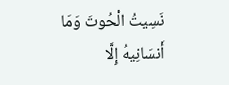نَسِيتُ الْحُوتَ وَمَا أَنسَانِيهُ إِلَّا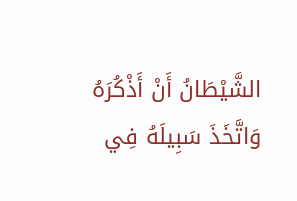الشَّيْطَانُ أَنْ أَذْكُرَهُ وَاتَّخَذَ سَبِيلَهُ فِي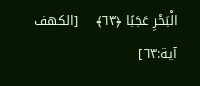الْبَحْرِ عَجَبًا ﴿٦٣﴾    [الكهف   آية:٦٣]